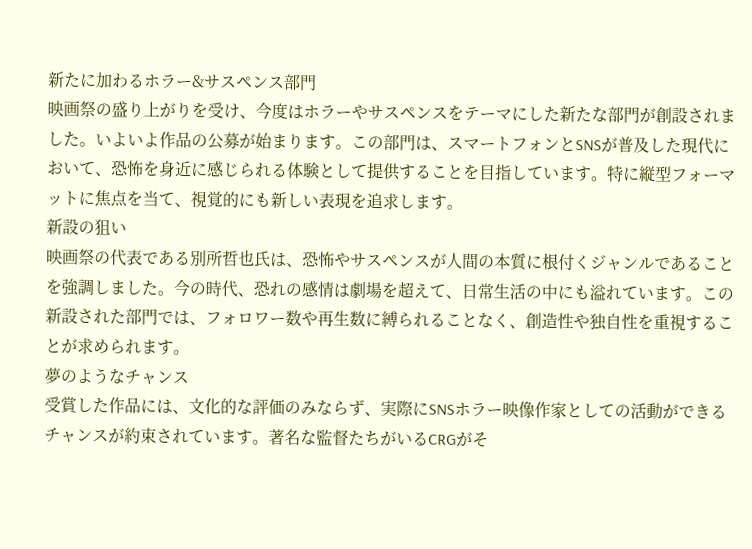新たに加わるホラー&サスペンス部門
映画祭の盛り上がりを受け、今度はホラーやサスペンスをテーマにした新たな部門が創設されました。いよいよ作品の公募が始まります。この部門は、スマートフォンとSNSが普及した現代において、恐怖を身近に感じられる体験として提供することを目指しています。特に縦型フォーマットに焦点を当て、視覚的にも新しい表現を追求します。
新設の狙い
映画祭の代表である別所哲也氏は、恐怖やサスペンスが人間の本質に根付くジャンルであることを強調しました。今の時代、恐れの感情は劇場を超えて、日常生活の中にも溢れています。この新設された部門では、フォロワー数や再生数に縛られることなく、創造性や独自性を重視することが求められます。
夢のようなチャンス
受賞した作品には、文化的な評価のみならず、実際にSNSホラー映像作家としての活動ができるチャンスが約束されています。著名な監督たちがいるCRGがそ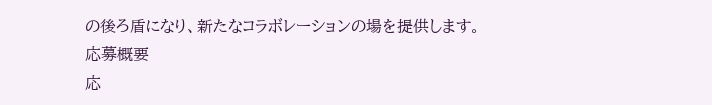の後ろ盾になり、新たなコラボレーションの場を提供します。
応募概要
応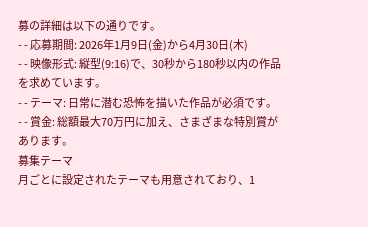募の詳細は以下の通りです。
- - 応募期間: 2026年1月9日(金)から4月30日(木)
- - 映像形式: 縦型(9:16)で、30秒から180秒以内の作品を求めています。
- - テーマ: 日常に潜む恐怖を描いた作品が必須です。
- - 賞金: 総額最大70万円に加え、さまざまな特別賞があります。
募集テーマ
月ごとに設定されたテーマも用意されており、1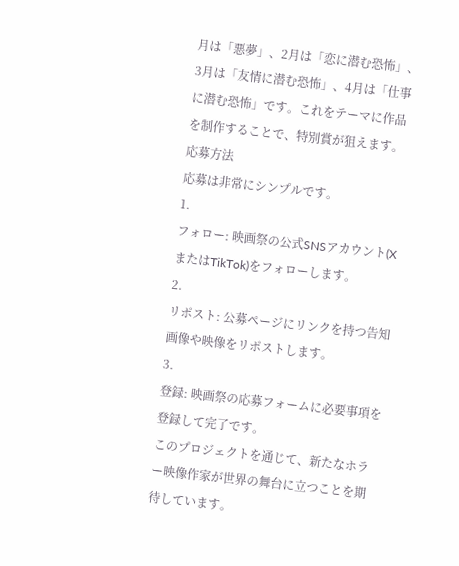月は「悪夢」、2月は「恋に潜む恐怖」、3月は「友情に潜む恐怖」、4月は「仕事に潜む恐怖」です。これをテーマに作品を制作することで、特別賞が狙えます。
応募方法
応募は非常にシンプルです。
1.
フォロー: 映画祭の公式SNSアカウント(XまたはTikTok)をフォローします。
2.
リポスト: 公募ページにリンクを持つ告知画像や映像をリポストします。
3.
登録: 映画祭の応募フォームに必要事項を登録して完了です。
このプロジェクトを通じて、新たなホラー映像作家が世界の舞台に立つことを期待しています。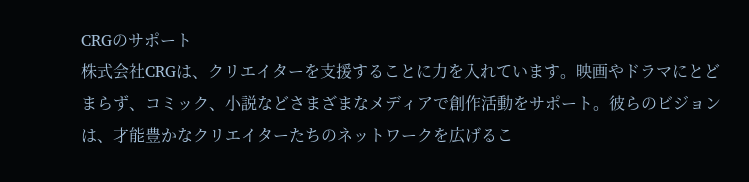CRGのサポート
株式会社CRGは、クリエイターを支援することに力を入れています。映画やドラマにとどまらず、コミック、小説などさまざまなメディアで創作活動をサポート。彼らのビジョンは、才能豊かなクリエイターたちのネットワークを広げるこ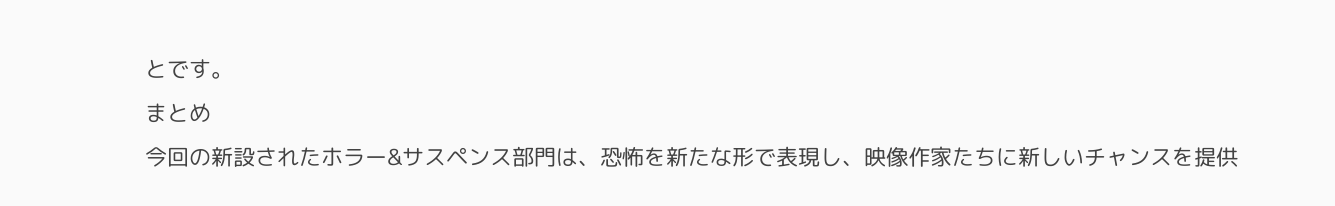とです。
まとめ
今回の新設されたホラー&サスペンス部門は、恐怖を新たな形で表現し、映像作家たちに新しいチャンスを提供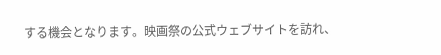する機会となります。映画祭の公式ウェブサイトを訪れ、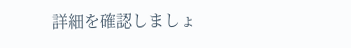詳細を確認しましょ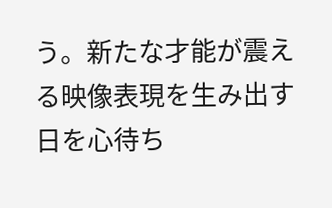う。新たな才能が震える映像表現を生み出す日を心待ち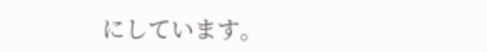にしています。